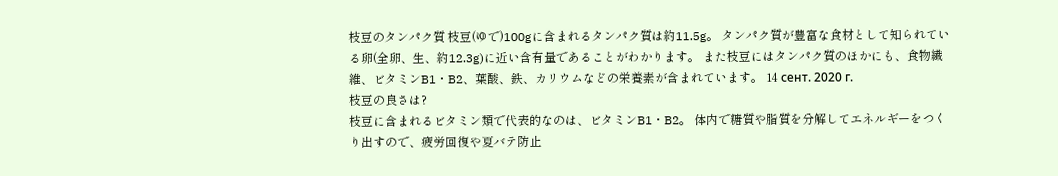枝豆のタンパク質 枝豆(ゆで)100gに含まれるタンパク質は約11.5g。 タンパク質が豊富な食材として知られている卵(全卵、生、約12.3g)に近い含有量であることがわかります。 また枝豆にはタンパク質のほかにも、食物繊維、ビタミンB1・B2、葉酸、鉄、カリウムなどの栄養素が含まれています。 14 сент. 2020 г.
枝豆の良さは?
枝豆に含まれるビタミン類で代表的なのは、ビタミンB1・B2。 体内で糖質や脂質を分解してエネルギーをつくり出すので、疲労回復や夏バテ防止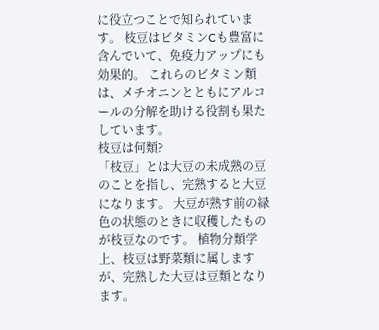に役立つことで知られています。 枝豆はビタミンCも豊富に含んでいて、免疫力アップにも効果的。 これらのビタミン類は、メチオニンとともにアルコールの分解を助ける役割も果たしています。
枝豆は何類?
「枝豆」とは大豆の未成熟の豆のことを指し、完熟すると大豆になります。 大豆が熟す前の緑色の状態のときに収穫したものが枝豆なのです。 植物分類学上、枝豆は野菜類に属しますが、完熟した大豆は豆類となります。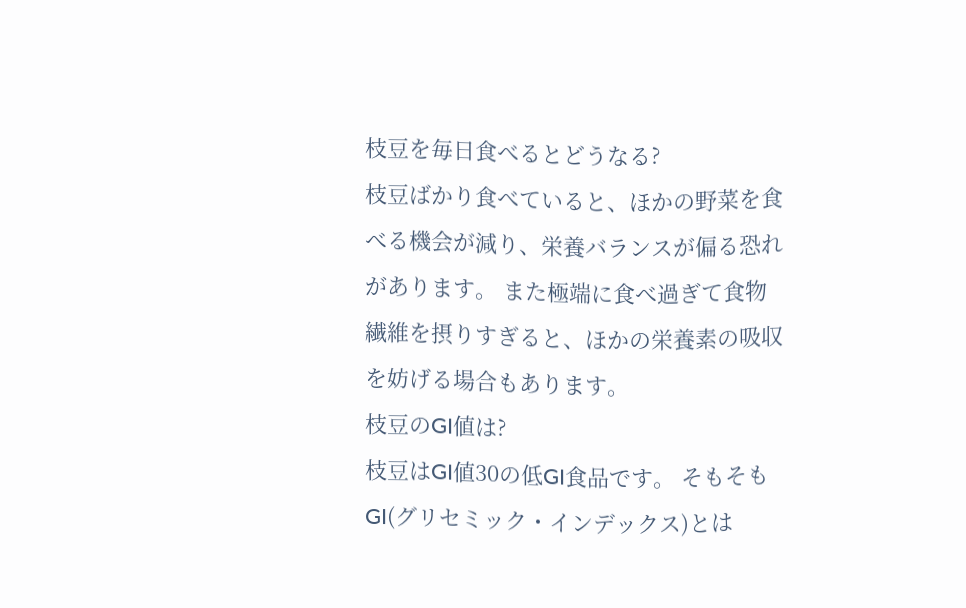枝豆を毎日食べるとどうなる?
枝豆ばかり食べていると、ほかの野菜を食べる機会が減り、栄養バランスが偏る恐れがあります。 また極端に食べ過ぎて食物繊維を摂りすぎると、ほかの栄養素の吸収を妨げる場合もあります。
枝豆のGI値は?
枝豆はGI値30の低GI食品です。 そもそもGI(グリセミック・インデックス)とは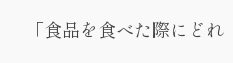「食品を食べた際にどれ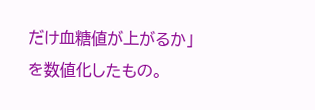だけ血糖値が上がるか」を数値化したもの。